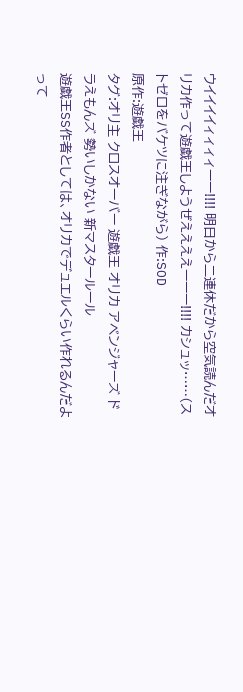ウイイイイィィィィーー!!!! 明日から二連休だから空気読んだオリカ作って遊戯王しようぜええええーーー!!!! カシュッ……(ストゼロをバケツに注ぎながら) 作:SOD
原作:遊戯王
タグ:オリ主 クロスオーバー 遊戯王 オリカ アベンジャーズ ドラえもんズ 勢いしかない 新マスタールール
遊戯王SS作者としては、オリカでデュエルくらい作れるんだよって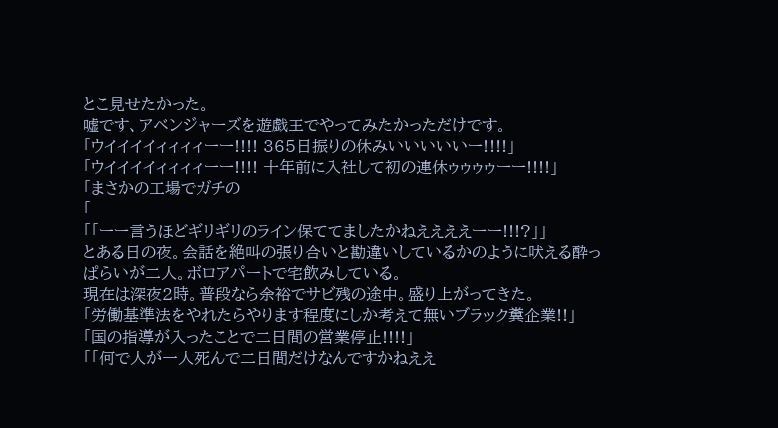とこ見せたかった。
嘘です、アベンジャーズを遊戯王でやってみたかっただけです。
「ウイイイイィィィィーー!!!! 365日振りの休みいいいいいー!!!!」
「ウイイイイィィィィーー!!!! 十年前に入社して初の連休ゥゥゥゥーー!!!!」
「まさかの工場でガチの
「
「「ーー言うほどギリギリのライン保ててましたかねええええーー!!!?」」
とある日の夜。会話を絶叫の張り合いと勘違いしているかのように吠える酔っぱらいが二人。ボロアパートで宅飲みしている。
現在は深夜2時。普段なら余裕でサビ残の途中。盛り上がってきた。
「労働基準法をやれたらやります程度にしか考えて無いブラック糞企業!!」
「国の指導が入ったことで二日間の営業停止!!!!」
「「何で人が一人死んで二日間だけなんですかねええ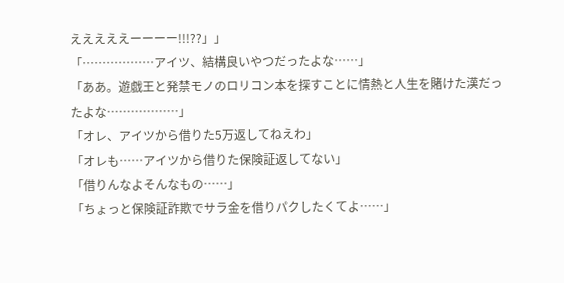えええええーーーー!!!??」」
「………………アイツ、結構良いやつだったよな……」
「ああ。遊戯王と発禁モノのロリコン本を探すことに情熱と人生を賭けた漢だったよな………………」
「オレ、アイツから借りた5万返してねえわ」
「オレも……アイツから借りた保険証返してない」
「借りんなよそんなもの……」
「ちょっと保険証詐欺でサラ金を借りパクしたくてよ……」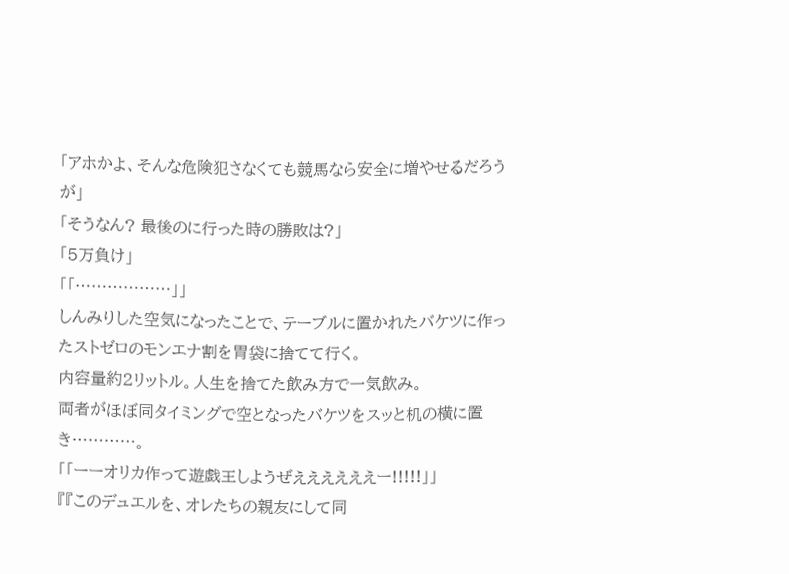「アホかよ、そんな危険犯さなくても競馬なら安全に増やせるだろうが」
「そうなん? 最後のに行った時の勝敗は?」
「5万負け」
「「………………」」
しんみりした空気になったことで、テーブルに置かれたバケツに作ったストゼロのモンエナ割を胃袋に捨てて行く。
内容量約2リットル。人生を捨てた飲み方で一気飲み。
両者がほぼ同タイミングで空となったバケツをスッと机の横に置き…………。
「「ーーオリカ作って遊戯王しようぜええええええー!!!!!」」
『『このデュエルを、オレたちの親友にして同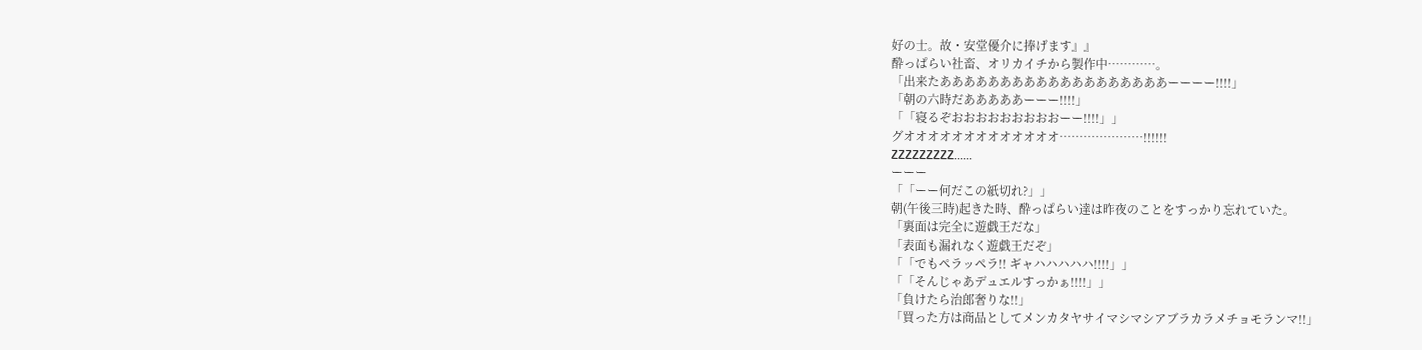好の士。故・安堂優介に捧げます』』
酔っぱらい社畜、オリカイチから製作中…………。
「出来たあああああああああああああああああああーーーー!!!!」
「朝の六時だあああああーーー!!!!」
「「寝るぞおおおおおおおおおーー!!!!」」
グオオオオオオオオオオオオオ…………………!!!!!!
ZZZZZZZZZ......
ーーー
「「ーー何だこの紙切れ?」」
朝(午後三時)起きた時、酔っぱらい達は昨夜のことをすっかり忘れていた。
「裏面は完全に遊戯王だな」
「表面も漏れなく遊戯王だぞ」
「「でもペラッペラ!! ギャハハハハハ!!!!」」
「「そんじゃあデュエルすっかぁ!!!!」」
「負けたら治郎奢りな!!」
「買った方は商品としてメンカタヤサイマシマシアブラカラメチョモランマ!!」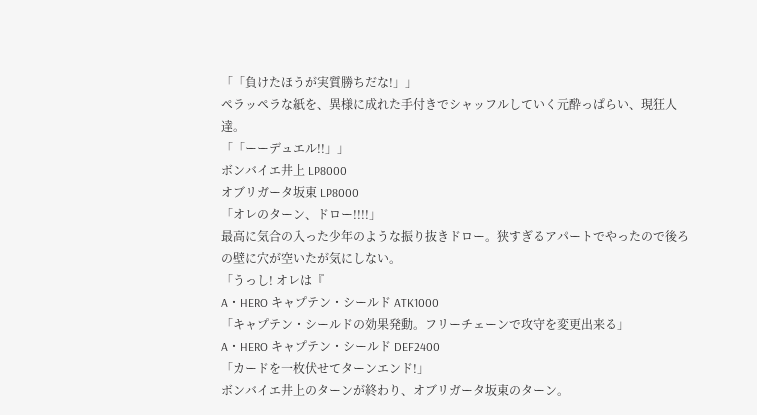「「負けたほうが実質勝ちだな!」」
ペラッペラな紙を、異様に成れた手付きでシャッフルしていく元酔っぱらい、現狂人達。
「「ーーデュエル!!」」
ボンバイエ井上 LP8000
オブリガータ坂東 LP8000
「オレのターン、ドロー!!!!」
最高に気合の入った少年のような振り抜きドロー。狭すぎるアパートでやったので後ろの壁に穴が空いたが気にしない。
「うっし! オレは『
A・HERO キャプテン・シールド ATK1000
「キャプテン・シールドの効果発動。フリーチェーンで攻守を変更出来る」
A・HERO キャプテン・シールド DEF2400
「カードを一枚伏せてターンエンド!」
ボンバイエ井上のターンが終わり、オブリガータ坂東のターン。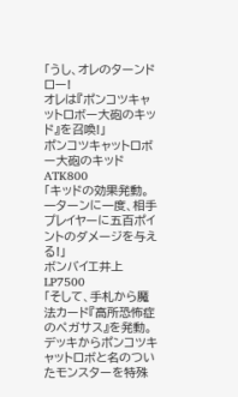「うし、オレのターンドロー!
オレは『ポンコツキャットロボー大砲のキッド』を召喚!」
ポンコツキャットロボー大砲のキッド ATK800
「キッドの効果発動。
一ターンに一度、相手プレイヤーに五百ポイントのダメージを与える!」
ボンバイエ井上 LP7500
「そして、手札から魔法カード『高所恐怖症のペガサス』を発動。
デッキからポンコツキャットロボと名のついたモンスターを特殊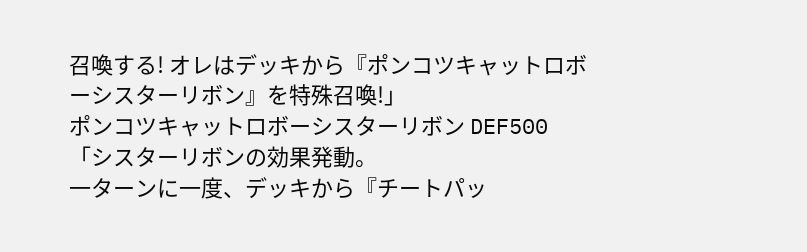召喚する! オレはデッキから『ポンコツキャットロボーシスターリボン』を特殊召喚!」
ポンコツキャットロボーシスターリボン DEF500
「シスターリボンの効果発動。
一ターンに一度、デッキから『チートパッ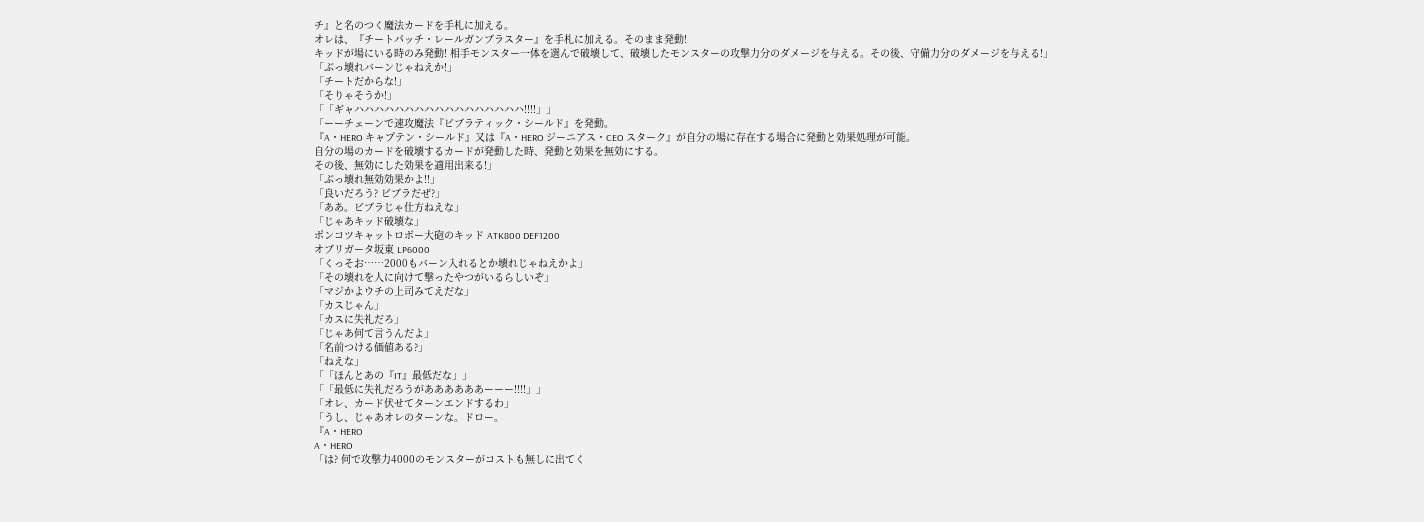チ』と名のつく魔法カードを手札に加える。
オレは、『チートパッチ・レールガンブラスター』を手札に加える。そのまま発動!
キッドが場にいる時のみ発動! 相手モンスター一体を選んで破壊して、破壊したモンスターの攻撃力分のダメージを与える。その後、守備力分のダメージを与える!」
「ぶっ壊れバーンじゃねえか!」
「チートだからな!」
「そりゃそうか!」
「「ギャハハハハハハハハハハハハハハハハハ!!!!」」
「ーーチェーンで速攻魔法『ビブラティック・シールド』を発動。
『A・HERO キャプテン・シールド』又は『A・HERO ジーニアス・CEO スターク』が自分の場に存在する場合に発動と効果処理が可能。
自分の場のカードを破壊するカードが発動した時、発動と効果を無効にする。
その後、無効にした効果を適用出来る!」
「ぶっ壊れ無効効果かよ!!」
「良いだろう? ビブラだぜ?」
「ああ。ビブラじゃ仕方ねえな」
「じゃあキッド破壊な」
ポンコツキャットロボー大砲のキッド ATK800 DEF1200
オブリガータ坂東 LP6000
「くっそお……2000もバーン入れるとか壊れじゃねえかよ」
「その壊れを人に向けて撃ったやつがいるらしいぞ」
「マジかよウチの上司みてえだな」
「カスじゃん」
「カスに失礼だろ」
「じゃあ何て言うんだよ」
「名前つける価値ある?」
「ねえな」
「「ほんとあの『IT』最低だな」」
「「最低に失礼だろうがああああああーーー!!!!」」
「オレ、カード伏せてターンエンドするわ」
「うし、じゃあオレのターンな。ドロー。
『A・HERO
A・HERO
「は? 何で攻撃力4000のモンスターがコストも無しに出てく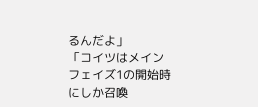るんだよ」
「コイツはメインフェイズ1の開始時にしか召喚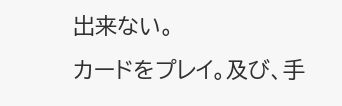出来ない。
カードをプレイ。及び、手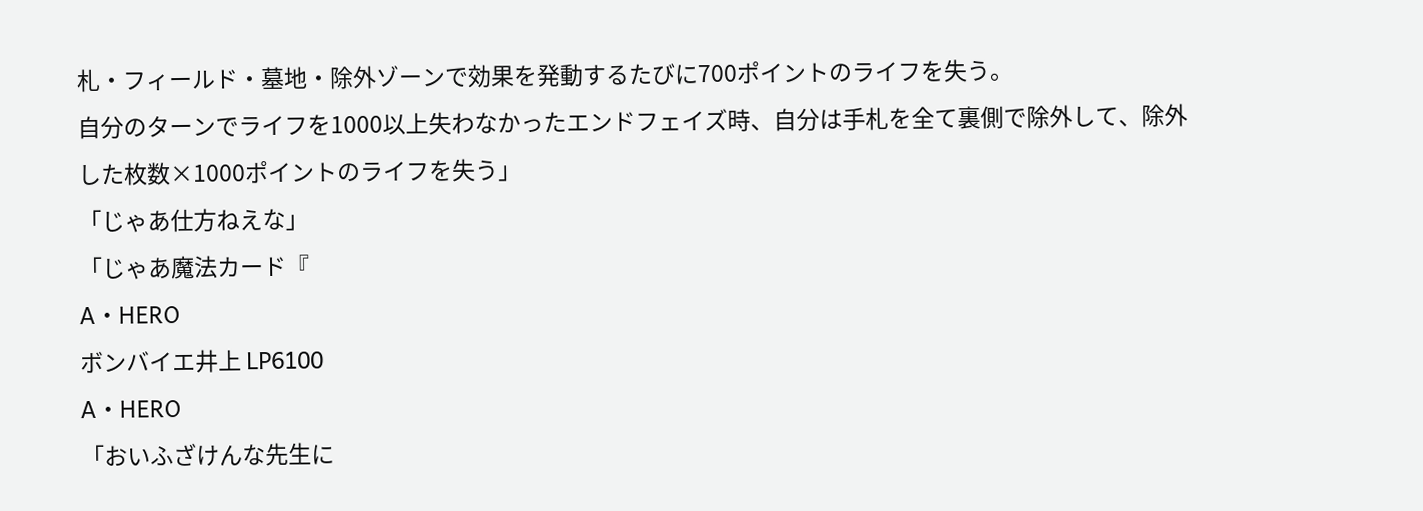札・フィールド・墓地・除外ゾーンで効果を発動するたびに700ポイントのライフを失う。
自分のターンでライフを1000以上失わなかったエンドフェイズ時、自分は手札を全て裏側で除外して、除外した枚数×1000ポイントのライフを失う」
「じゃあ仕方ねえな」
「じゃあ魔法カード『
A・HERO
ボンバイエ井上 LP6100
A・HERO
「おいふざけんな先生に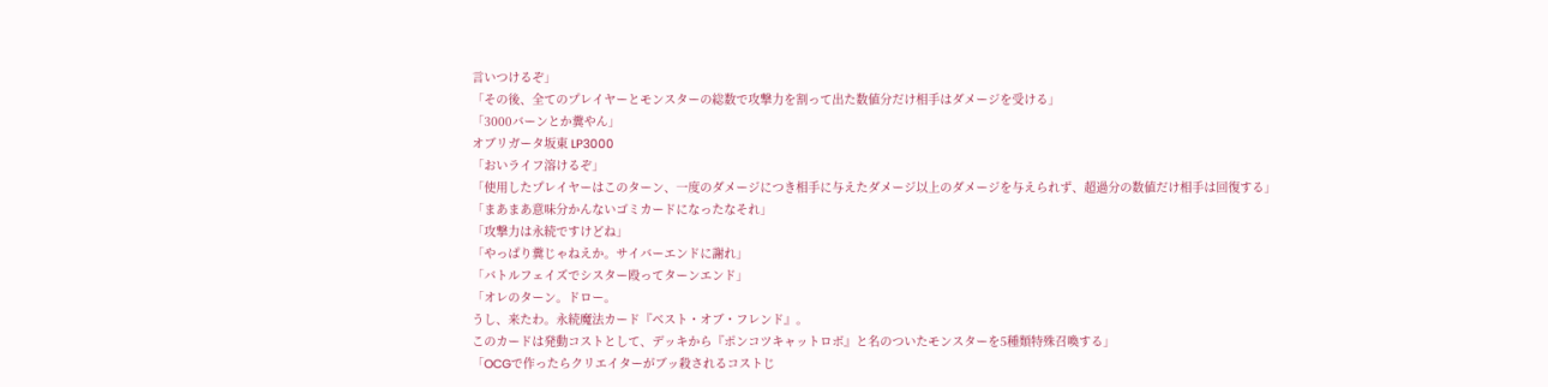言いつけるぞ」
「その後、全てのプレイヤーとモンスターの総数で攻撃力を割って出た数値分だけ相手はダメージを受ける」
「3000バーンとか糞やん」
オブリガータ坂東 LP3000
「おいライフ溶けるぞ」
「使用したプレイヤーはこのターン、一度のダメージにつき相手に与えたダメージ以上のダメージを与えられず、超過分の数値だけ相手は回復する」
「まあまあ意味分かんないゴミカードになったなそれ」
「攻撃力は永続ですけどね」
「やっぱり糞じゃねえか。サイバーエンドに謝れ」
「バトルフェイズでシスター殴ってターンエンド」
「オレのターン。ドロー。
うし、来たわ。永続魔法カード『ベスト・オブ・フレンド』。
このカードは発動コストとして、デッキから『ポンコツキャットロボ』と名のついたモンスターを5種類特殊召喚する」
「OCGで作ったらクリエイターがブッ殺されるコストじ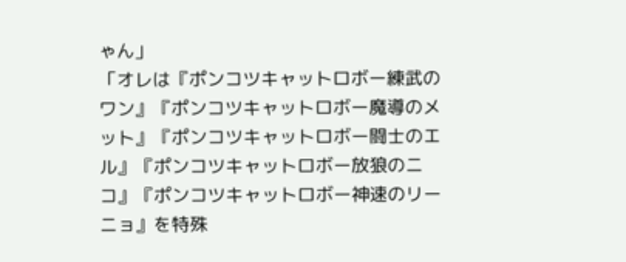ゃん」
「オレは『ポンコツキャットロボー練武のワン』『ポンコツキャットロボー魔導のメット』『ポンコツキャットロボー闘士のエル』『ポンコツキャットロボー放狼のニコ』『ポンコツキャットロボー神速のリーニョ』を特殊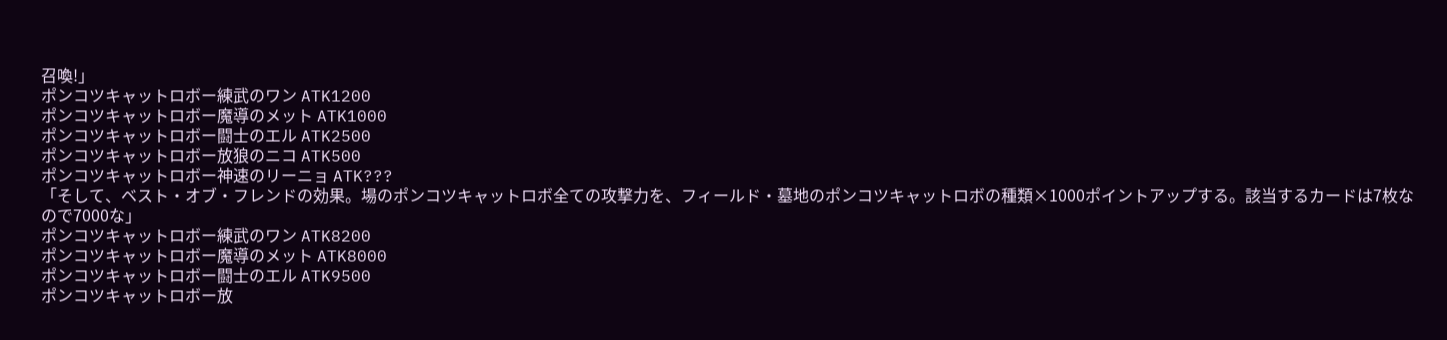召喚!」
ポンコツキャットロボー練武のワン ATK1200
ポンコツキャットロボー魔導のメット ATK1000
ポンコツキャットロボー闘士のエル ATK2500
ポンコツキャットロボー放狼のニコ ATK500
ポンコツキャットロボー神速のリーニョ ATK???
「そして、ベスト・オブ・フレンドの効果。場のポンコツキャットロボ全ての攻撃力を、フィールド・墓地のポンコツキャットロボの種類×1000ポイントアップする。該当するカードは7枚なので7000な」
ポンコツキャットロボー練武のワン ATK8200
ポンコツキャットロボー魔導のメット ATK8000
ポンコツキャットロボー闘士のエル ATK9500
ポンコツキャットロボー放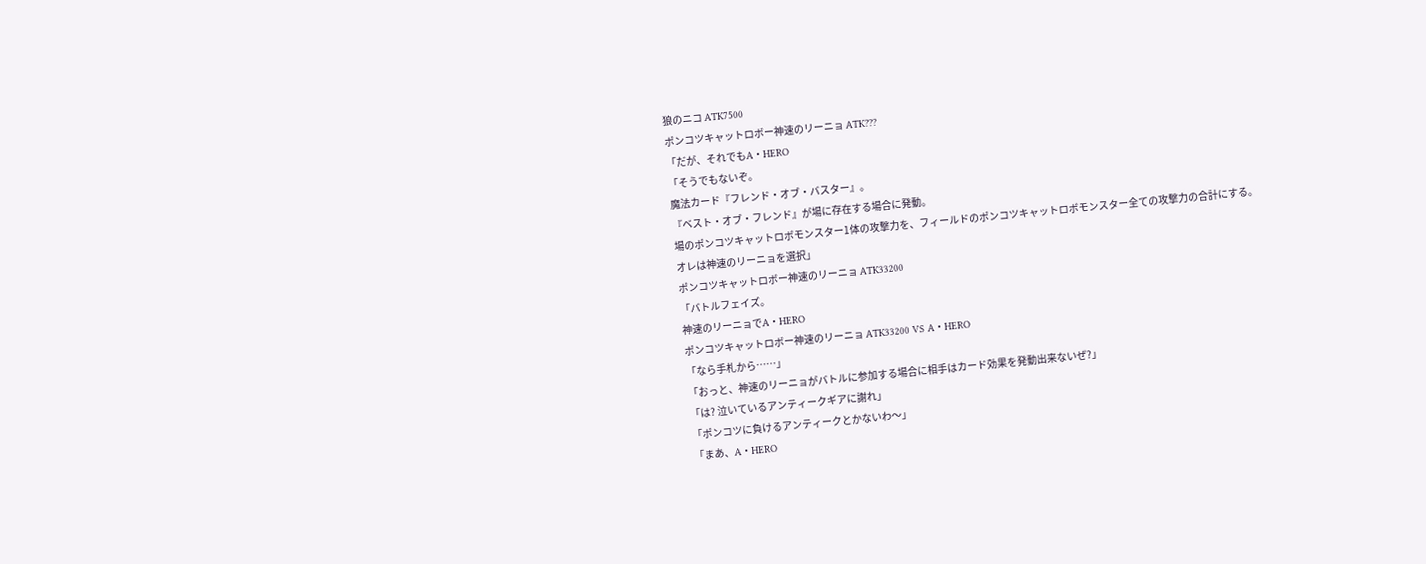狼のニコ ATK7500
ポンコツキャットロボー神速のリーニョ ATK???
「だが、それでもA・HERO
「そうでもないぞ。
魔法カード『フレンド・オブ・バスター』。
『ベスト・オブ・フレンド』が場に存在する場合に発動。
場のポンコツキャットロボモンスター1体の攻撃力を、フィールドのポンコツキャットロボモンスター全ての攻撃力の合計にする。
オレは神速のリーニョを選択」
ポンコツキャットロボー神速のリーニョ ATK33200
「バトルフェイズ。
神速のリーニョでA・HERO
ポンコツキャットロボー神速のリーニョ ATK33200 VS A・HERO
「なら手札から……」
「おっと、神速のリーニョがバトルに参加する場合に相手はカード効果を発動出来ないぜ?」
「は? 泣いているアンティークギアに謝れ」
「ポンコツに負けるアンティークとかないわ〜」
「まあ、A・HERO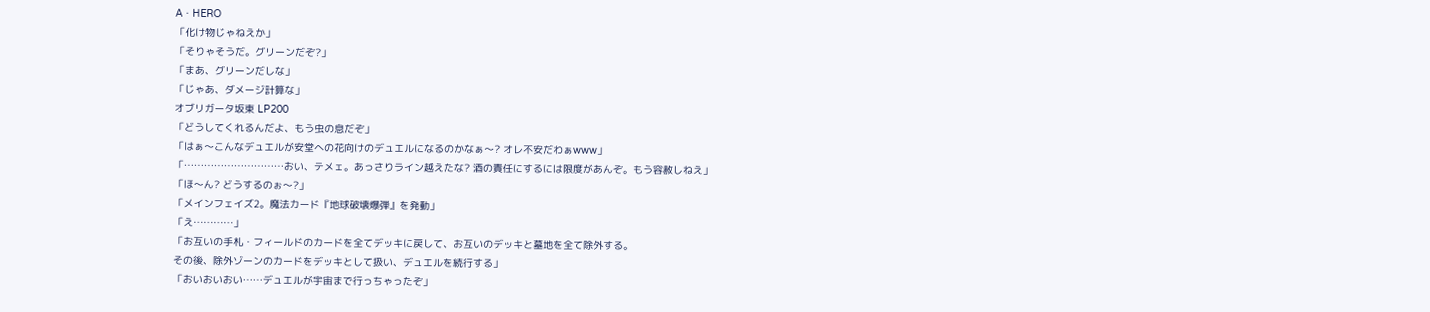A・HERO
「化け物じゃねえか」
「そりゃそうだ。グリーンだぞ?」
「まあ、グリーンだしな」
「じゃあ、ダメージ計算な」
オブリガータ坂東 LP200
「どうしてくれるんだよ、もう虫の息だぞ」
「はぁ〜こんなデュエルが安堂への花向けのデュエルになるのかなぁ〜? オレ不安だわぁwww」
「…………………………おい、テメェ。あっさりライン越えたな? 酒の責任にするには限度があんぞ。もう容赦しねえ」
「ほ〜ん? どうするのぉ〜?」
「メインフェイズ2。魔法カード『地球破壊爆弾』を発動」
「え…………」
「お互いの手札・フィールドのカードを全てデッキに戻して、お互いのデッキと墓地を全て除外する。
その後、除外ゾーンのカードをデッキとして扱い、デュエルを続行する」
「おいおいおい……デュエルが宇宙まで行っちゃったぞ」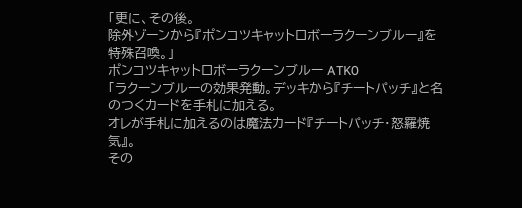「更に、その後。
除外ゾーンから『ポンコツキャットロボーラクーンブルー』を特殊召喚。」
ポンコツキャットロボーラクーンブルー ATK0
「ラクーンブルーの効果発動。デッキから『チートパッチ』と名のつくカードを手札に加える。
オレが手札に加えるのは魔法カード『チートパッチ・怒羅焼気』。
その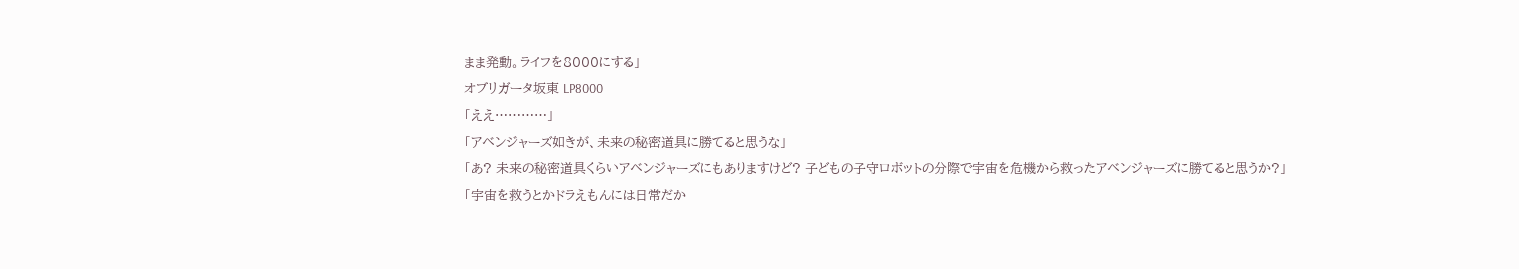まま発動。ライフを8000にする」
オブリガータ坂東 LP8000
「ええ…………」
「アベンジャーズ如きが、未来の秘密道具に勝てると思うな」
「あ? 未来の秘密道具くらいアベンジャーズにもありますけど? 子どもの子守ロボットの分際で宇宙を危機から救ったアベンジャーズに勝てると思うか?」
「宇宙を救うとかドラえもんには日常だか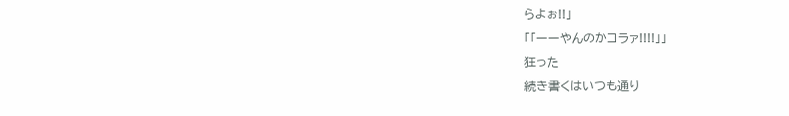らよぉ!!」
「「ーーやんのかコラァ!!!!」」
狂った
続き書くはいつも通り